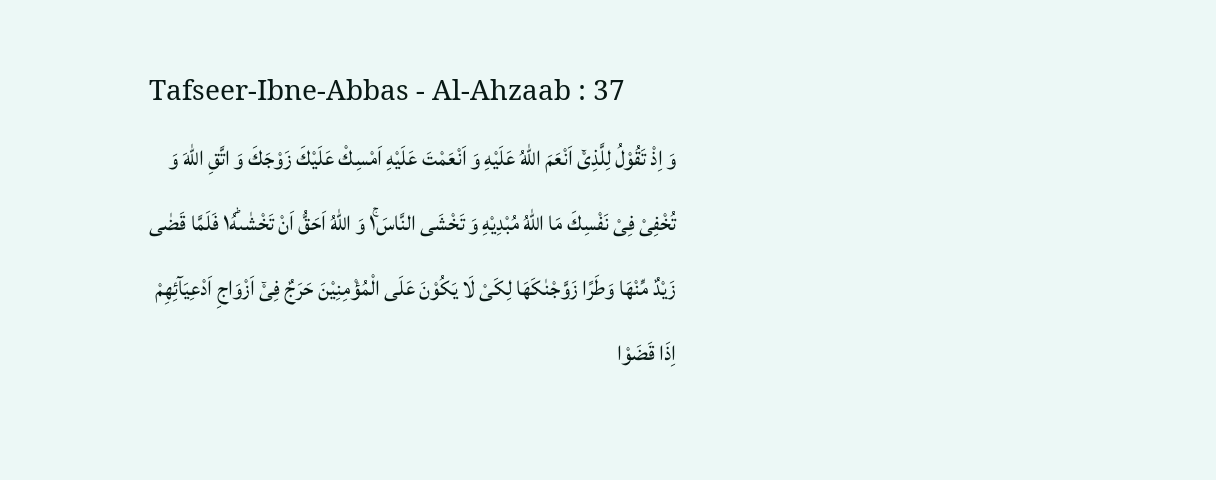Tafseer-Ibne-Abbas - Al-Ahzaab : 37
وَ اِذْ تَقُوْلُ لِلَّذِیْۤ اَنْعَمَ اللّٰهُ عَلَیْهِ وَ اَنْعَمْتَ عَلَیْهِ اَمْسِكْ عَلَیْكَ زَوْجَكَ وَ اتَّقِ اللّٰهَ وَ تُخْفِیْ فِیْ نَفْسِكَ مَا اللّٰهُ مُبْدِیْهِ وَ تَخْشَى النَّاسَ١ۚ وَ اللّٰهُ اَحَقُّ اَنْ تَخْشٰىهُ١ؕ فَلَمَّا قَضٰى زَیْدٌ مِّنْهَا وَطَرًا زَوَّجْنٰكَهَا لِكَیْ لَا یَكُوْنَ عَلَى الْمُؤْمِنِیْنَ حَرَجٌ فِیْۤ اَزْوَاجِ اَدْعِیَآئِهِمْ اِذَا قَضَوْا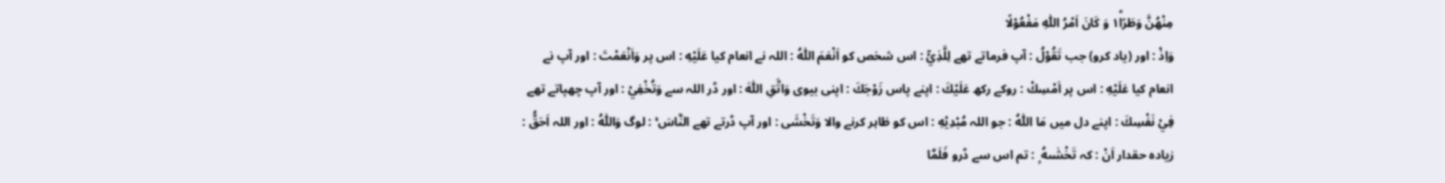مِنْهُنَّ وَطَرًا١ؕ وَ كَانَ اَمْرُ اللّٰهِ مَفْعُوْلًا
وَاِذْ : اور (یاد کرو) جب تَقُوْلُ : آپ فرماتے تھے لِلَّذِيْٓ : اس شخص کو اَنْعَمَ اللّٰهُ : اللہ نے انعام کیا عَلَيْهِ : اس پر وَاَنْعَمْتَ : اور آپ نے انعام کیا عَلَيْهِ : اس پر اَمْسِكْ : روکے رکھ عَلَيْكَ : اپنے پاس زَوْجَكَ : اپنی بیوی وَاتَّقِ اللّٰهَ : اور ڈر اللہ سے وَتُخْفِيْ : اور آپ چھپاتے تھے فِيْ نَفْسِكَ : اپنے دل میں مَا اللّٰهُ : جو اللہ مُبْدِيْهِ : اس کو ظاہر کرنے والا وَتَخْشَى : اور آپ ڈرتے تھے النَّاسَ ۚ : لوگ وَاللّٰهُ : اور اللہ اَحَقُّ : زیادہ حقدار اَنْ : کہ تَخْشٰىهُ ۭ : تم اس سے ڈرو فَلَمَّا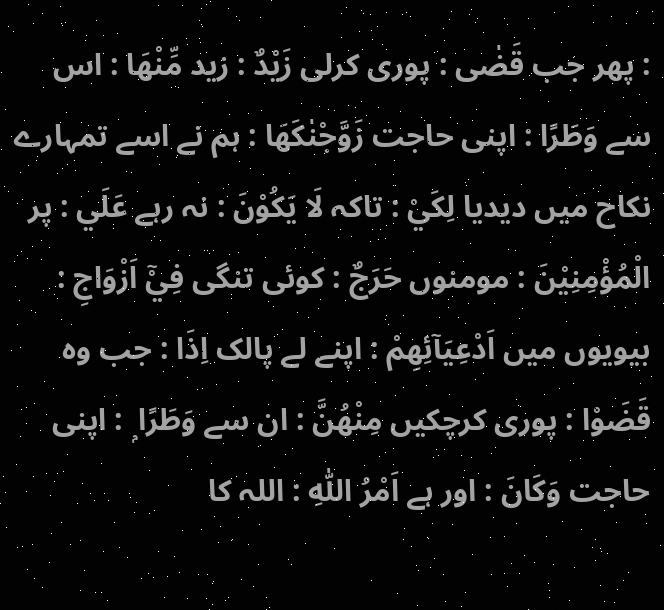: پھر جب قَضٰى : پوری کرلی زَيْدٌ : زید مِّنْهَا : اس سے وَطَرًا : اپنی حاجت زَوَّجْنٰكَهَا : ہم نے اسے تمہارے نکاح میں دیدیا لِكَيْ : تاکہ لَا يَكُوْنَ : نہ رہے عَلَي : پر الْمُؤْمِنِيْنَ : مومنوں حَرَجٌ : کوئی تنگی فِيْٓ اَزْوَاجِ : بیویوں میں اَدْعِيَآئِهِمْ : اپنے لے پالک اِذَا : جب وہ قَضَوْا : پوری کرچکیں مِنْهُنَّ : ان سے وَطَرًا ۭ : اپنی حاجت وَكَانَ : اور ہے اَمْرُ اللّٰهِ : اللہ کا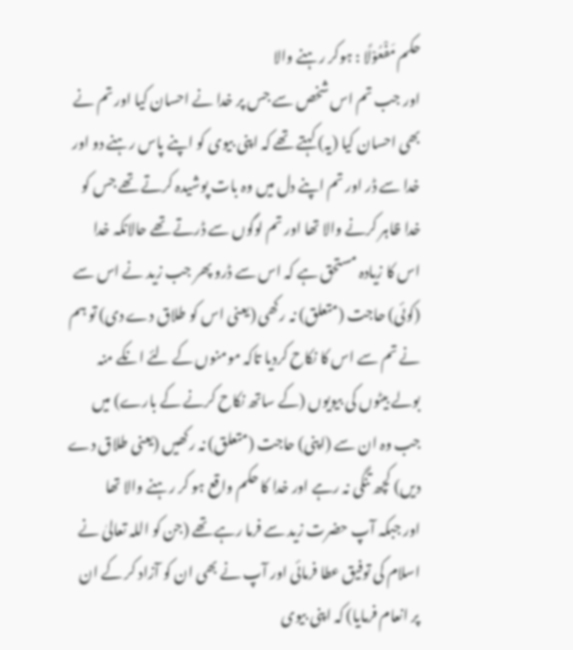حکم مَفْعُوْلًا : ہوکر رہنے والا
اور جب تم اس شخص سے جس پر خدا نے احسان کیا اور تم نے بھی احسان کیا (یہ) کہتے تھے کہ اپنی بیوی کو اپنے پاس رہنے دو اور خدا سے ڈر اور تم اپنے دل میں وہ بات پوشیدہ کرتے تھے جس کو خدا ظاہر کرنے والا تھا اور تم لوگوں سے ڈرتے تھے حالانکہ خدا اس کا زیادہ مستحق ہے کہ اس سے ڈرو پھر جب زید نے اس سے (کوئی) حاجت (متعلق) نہ رکھی (یعنی اس کو طلاق دے دی) تو ہم نے تم سے اس کا نکاح کردیا تاکہ مومنوں کے لئے انکے منہ بولے بیٹوں کی بیویوں (کے ساتھ نکاح کرنے کے بارے) میں جب وہ ان سے (اپنی) حاجت (متعلق) نہ رکھیں (یعنی طلاق دے دیں) کچھ تنگی نہ رہے اور خدا کا حکم واقع ہو کر رہنے والا تھا
اور جبکہ آپ حضرت زید سے فرما رہے تھے (جن کو اللہ تعالیٰ نے اسلام کی توفیق عطا فرمائی اور آپ نے بھی ان کو آزاد کر کے ان پر انعام فرمایا) کہ اپنی بیوی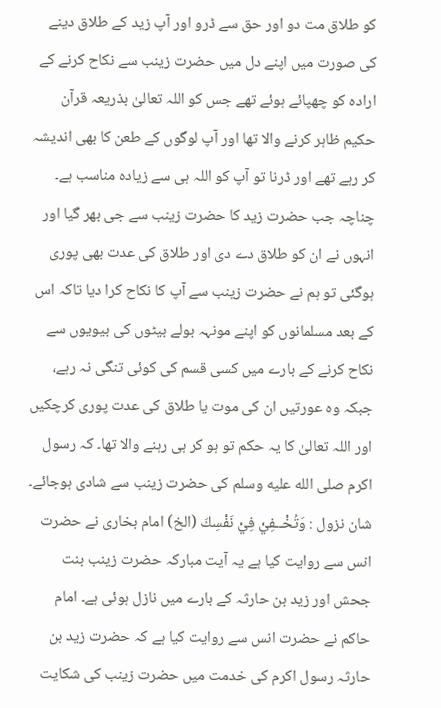کو طلاق مت دو اور حق سے ڈرو اور آپ زید کے طلاق دینے کی صورت میں اپنے دل میں حضرت زینب سے نکاح کرنے کے ارادہ کو چھپائے ہوئے تھے جس کو اللہ تعالیٰ بذریعہ قرآن حکیم ظاہر کرنے والا تھا اور آپ لوگوں کے طعن کا بھی اندیشہ کر رہے تھے اور ڈرنا تو آپ کو اللہ ہی سے زیادہ مناسب ہے۔ چناچہ جب حضرت زید کا حضرت زینب سے جی بھر گیا اور انہوں نے ان کو طلاق دے دی اور طلاق کی عدت بھی پوری ہوگئی تو ہم نے حضرت زینب سے آپ کا نکاح کرا دیا تاکہ اس کے بعد مسلمانوں کو اپنے مونہہ بولے بیٹوں کی بیویوں سے نکاح کرنے کے بارے میں کسی قسم کی کوئی تنگی نہ رہے، جبکہ وہ عورتیں ان کی موت یا طلاق کی عدت پوری کرچکیں اور اللہ تعالیٰ کا یہ حکم تو ہو کر ہی رہنے والا تھا۔ کہ رسول اکرم صلى الله عليه وسلم کی حضرت زینب سے شادی ہوجائے۔ شان نزول : وَتُخْــفِيْ فِيْ نَفْسِكَ (الخ) امام بخاری نے حضرت انس سے روایت کیا ہے یہ آیت مبارکہ حضرت زینب بنت جحش اور زید بن حارثہ کے بارے میں نازل ہوئی ہے۔ امام حاکم نے حضرت انس سے روایت کیا ہے کہ حضرت زید بن حارثہ رسول اکرم کی خدمت میں حضرت زینب کی شکایت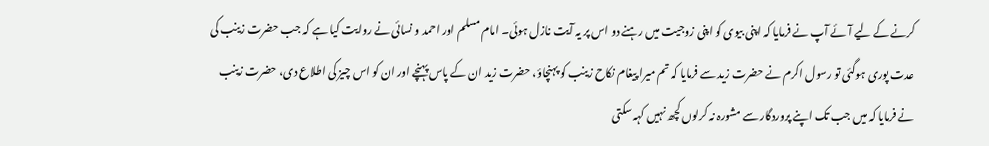کرنے کے لیے آئے آپ نے فرمایا کہ اپنی بیوی کو اپنی زوجیت میں رہنے دو اس پر یہ آیت نازل ہوئی۔ امام مسلم اور احمد و نسائی نے روایت کیا ہے کہ جب حضرت زینب کی عدت پوری ہوگئی تو رسول اکرم نے حضرت زید سے فرمایا کہ تم میرا پیغام نکاح زینب کو پہنچاؤ، حضرت زید ان کے پاس پہنچے اور ان کو اس چیز کی اطلاع دی، حضرت زینب نے فرمایا کہ میں جب تک اپنے پروردگار سے مشورہ نہ کرلوں کچھ نہیں کہہ سکتی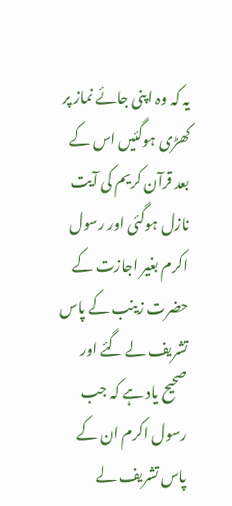یہ کہ وہ اپنی جائے نماز پر کھڑی ہوگئیں اس کے بعد قرآن کریم کی آیت نازل ہوگئی اور رسول اکرم بغیر اجازت کے حضرت زینب کے پاس تشریف لے گئے اور صحیح یاد ہے کہ جب رسول اکرم ان کے پاس تشریف لے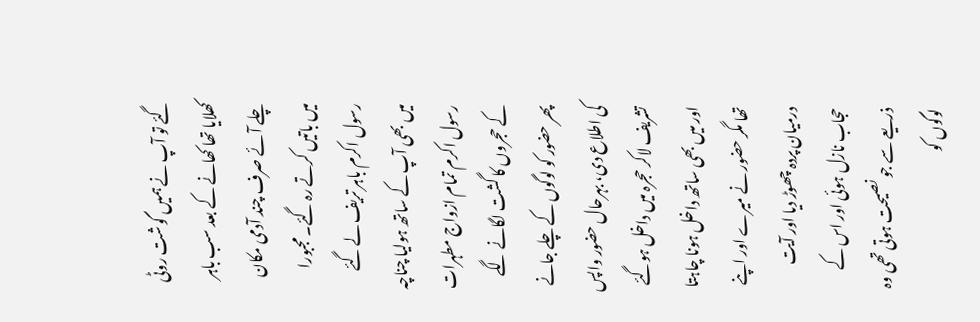گئے تو آپ نے ہمیں گوشت روٹی کھلایا تھا کھانے کے بعد سب باہر چلے آئے صرف چند آدمی مکان میں باتیں کرتے رہ گئے۔ مجبورا رسول اکرم باہر تریف لے گئے میں بھی آپ کے ساتھ ہولیا چناچہ رسول اکرم تمام ازواج مطہرات کے حجروں کا گشت لگانے لگے پھر حضور کو لوگوں کے چلے جانے کی اطلاع دی، بہرحال حضور واپس تشریف لاکر حجرہ میں داخل ہوگئے اور میں بھی ساتھ داخل ہونا چاہتا تھا مگر حضور نے میرے اور اپنے درمیان پردہ چھوڑ دیا اور آیت حجاب نازل ہوئی اور اس کے ذریعے سے جو نصیحت ہوتی تھی وہ لوگوں کو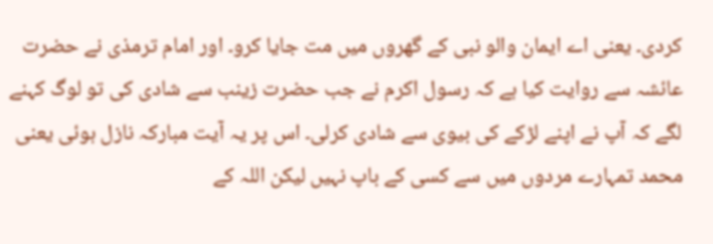کردی۔ یعنی اے ایمان والو نبی کے گھروں میں مت جایا کرو۔ اور امام ترمذی نے حضرت عائشہ سے روایت کیا ہے کہ رسول اکرم نے جب حضرت زینب سے شادی کی تو لوگ کہنے لگے کہ آپ نے اپنے لڑکے کی بیوی سے شادی کرلی۔ اس پر یہ آیت مبارکہ نازل ہوئی یعنی محمد تمہارے مردوں میں سے کسی کے باپ نہیں لیکن اللہ کے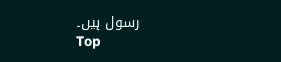رسول ہیں۔
Top